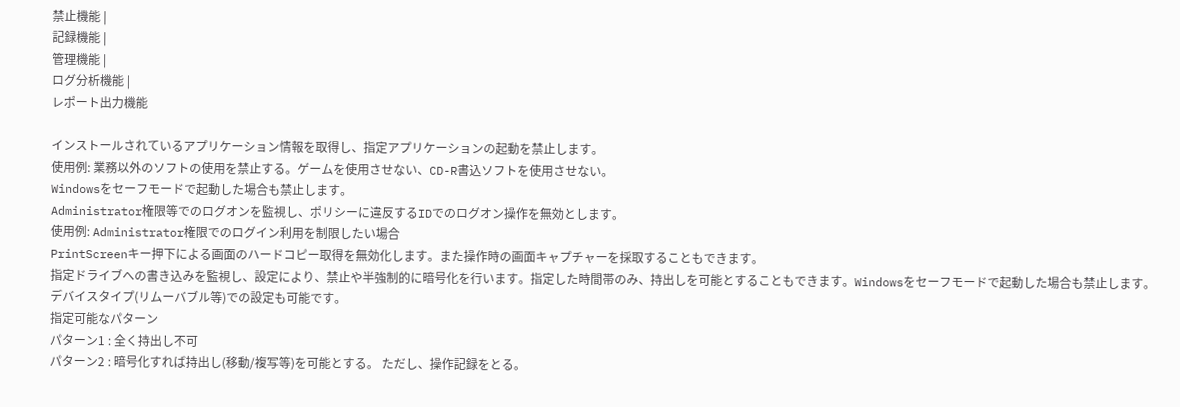禁止機能 |
記録機能 |
管理機能 |
ログ分析機能 |
レポート出力機能

インストールされているアプリケーション情報を取得し、指定アプリケーションの起動を禁止します。
使用例: 業務以外のソフトの使用を禁止する。ゲームを使用させない、CD-R書込ソフトを使用させない。
Windowsをセーフモードで起動した場合も禁止します。
Administrator権限等でのログオンを監視し、ポリシーに違反するIDでのログオン操作を無効とします。
使用例: Administrator権限でのログイン利用を制限したい場合
PrintScreenキー押下による画面のハードコピー取得を無効化します。また操作時の画面キャプチャーを採取することもできます。
指定ドライブへの書き込みを監視し、設定により、禁止や半強制的に暗号化を行います。指定した時間帯のみ、持出しを可能とすることもできます。Windowsをセーフモードで起動した場合も禁止します。デバイスタイプ(リムーバブル等)での設定も可能です。
指定可能なパターン
パターン1 : 全く持出し不可
パターン2 : 暗号化すれば持出し(移動/複写等)を可能とする。 ただし、操作記録をとる。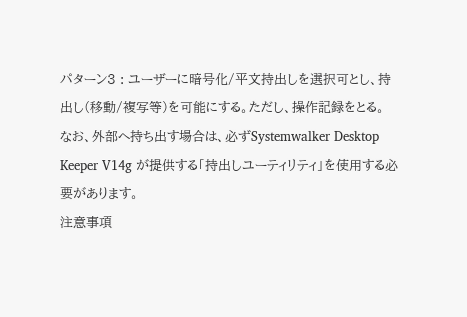パターン3 : ユーザーに暗号化/平文持出しを選択可とし、持出し(移動/複写等)を可能にする。ただし、操作記録をとる。
なお、外部へ持ち出す場合は、必ずSystemwalker Desktop Keeper V14g が提供する「持出しユーティリティ」を使用する必要があります。
注意事項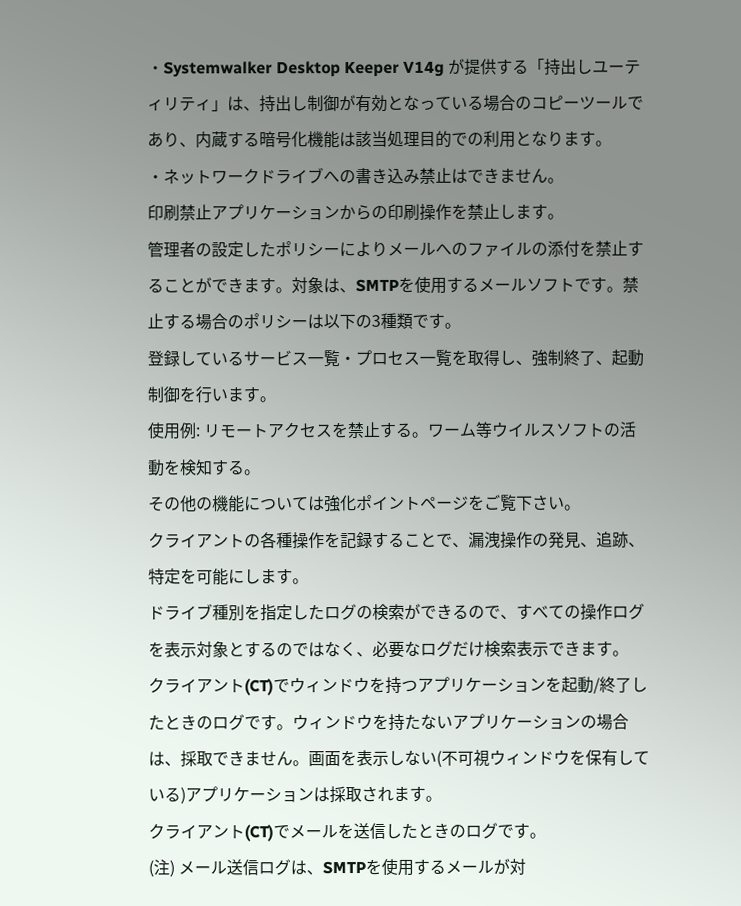・Systemwalker Desktop Keeper V14g が提供する「持出しユーティリティ」は、持出し制御が有効となっている場合のコピーツールであり、内蔵する暗号化機能は該当処理目的での利用となります。
・ネットワークドライブへの書き込み禁止はできません。
印刷禁止アプリケーションからの印刷操作を禁止します。
管理者の設定したポリシーによりメールへのファイルの添付を禁止することができます。対象は、SMTPを使用するメールソフトです。禁止する場合のポリシーは以下の3種類です。
登録しているサービス一覧・プロセス一覧を取得し、強制終了、起動制御を行います。
使用例: リモートアクセスを禁止する。ワーム等ウイルスソフトの活動を検知する。
その他の機能については強化ポイントページをご覧下さい。
クライアントの各種操作を記録することで、漏洩操作の発見、追跡、特定を可能にします。
ドライブ種別を指定したログの検索ができるので、すべての操作ログを表示対象とするのではなく、必要なログだけ検索表示できます。
クライアント(CT)でウィンドウを持つアプリケーションを起動/終了したときのログです。ウィンドウを持たないアプリケーションの場合は、採取できません。画面を表示しない(不可視ウィンドウを保有している)アプリケーションは採取されます。
クライアント(CT)でメールを送信したときのログです。
(注) メール送信ログは、SMTPを使用するメールが対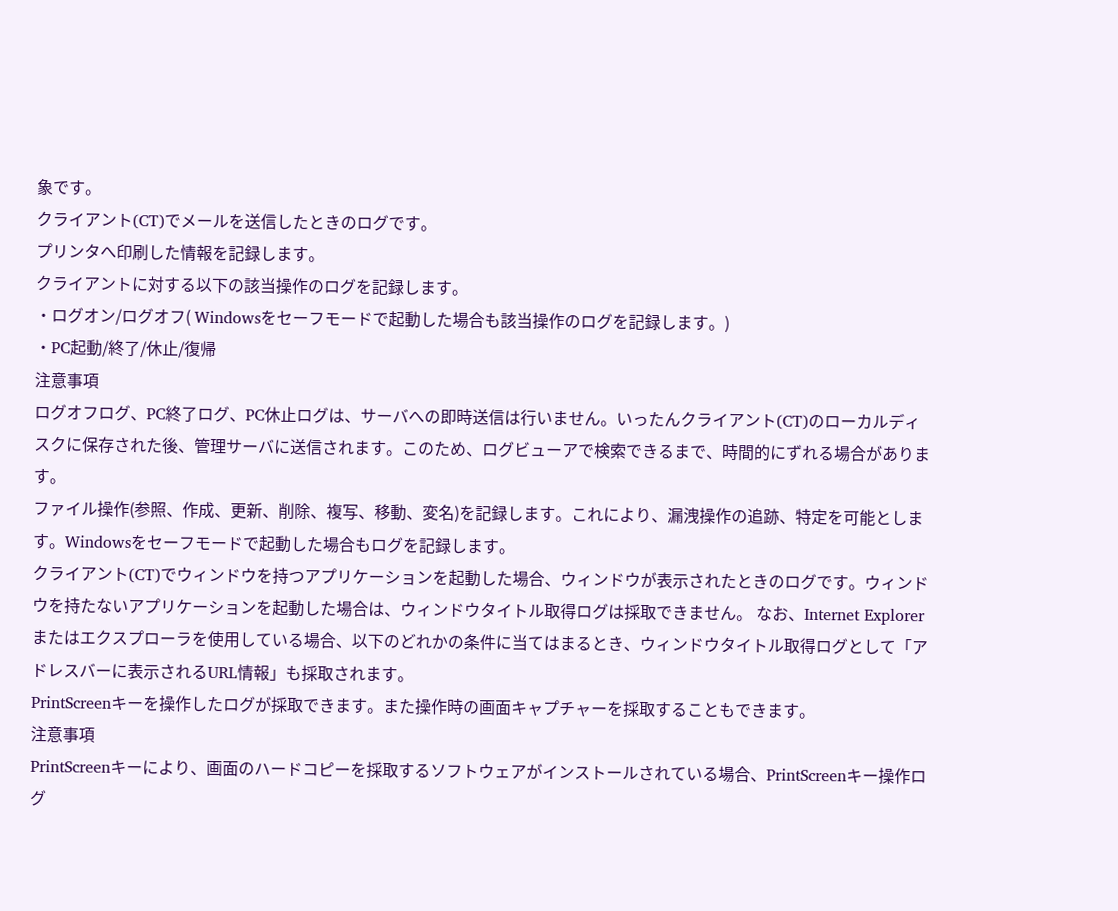象です。
クライアント(CT)でメールを送信したときのログです。
プリンタへ印刷した情報を記録します。
クライアントに対する以下の該当操作のログを記録します。
・ログオン/ログオフ( Windowsをセーフモードで起動した場合も該当操作のログを記録します。)
・PC起動/終了/休止/復帰
注意事項
ログオフログ、PC終了ログ、PC休止ログは、サーバへの即時送信は行いません。いったんクライアント(CT)のローカルディスクに保存された後、管理サーバに送信されます。このため、ログビューアで検索できるまで、時間的にずれる場合があります。
ファイル操作(参照、作成、更新、削除、複写、移動、変名)を記録します。これにより、漏洩操作の追跡、特定を可能とします。Windowsをセーフモードで起動した場合もログを記録します。
クライアント(CT)でウィンドウを持つアプリケーションを起動した場合、ウィンドウが表示されたときのログです。ウィンドウを持たないアプリケーションを起動した場合は、ウィンドウタイトル取得ログは採取できません。 なお、Internet Explorerまたはエクスプローラを使用している場合、以下のどれかの条件に当てはまるとき、ウィンドウタイトル取得ログとして「アドレスバーに表示されるURL情報」も採取されます。
PrintScreenキーを操作したログが採取できます。また操作時の画面キャプチャーを採取することもできます。
注意事項
PrintScreenキーにより、画面のハードコピーを採取するソフトウェアがインストールされている場合、PrintScreenキー操作ログ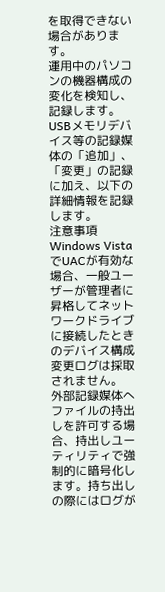を取得できない場合があります。
運用中のパソコンの機器構成の変化を検知し、記録します。USBメモリデバイス等の記録媒体の「追加」、「変更」の記録に加え、以下の詳細情報を記録します。
注意事項
Windows VistaでUACが有効な場合、一般ユーザーが管理者に昇格してネットワークドライブに接続したときのデバイス構成変更ログは採取されません。
外部記録媒体へファイルの持出しを許可する場合、持出しユーティリティで強制的に暗号化します。持ち出しの際にはログが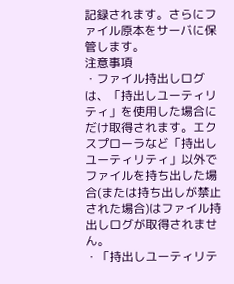記録されます。さらにファイル原本をサーバに保管します。
注意事項
・ファイル持出しログは、「持出しユーティリティ」を使用した場合にだけ取得されます。エクスプローラなど「持出しユーティリティ」以外でファイルを持ち出した場合(または持ち出しが禁止された場合)はファイル持出しログが取得されません。
・「持出しユーティリテ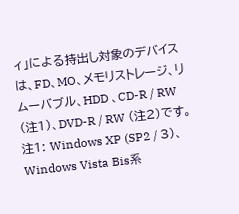ィ」による持出し対象のデバイスは、FD、MO、メモリストレージ、リムーバブル、HDD 、CD-R / RW (注1)、DVD-R / RW (注2)です。
注1: Windows XP (SP2 / 3)、Windows Vista Bis系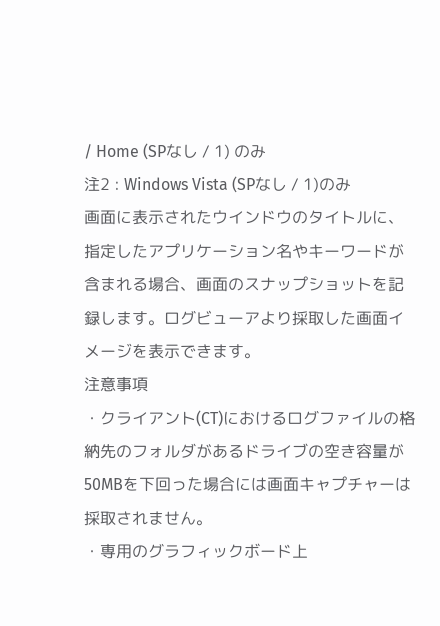/ Home (SPなし / 1) のみ
注2 : Windows Vista (SPなし / 1)のみ
画面に表示されたウインドウのタイトルに、指定したアプリケーション名やキーワードが含まれる場合、画面のスナップショットを記録します。ログビューアより採取した画面イメージを表示できます。
注意事項
・クライアント(CT)におけるログファイルの格納先のフォルダがあるドライブの空き容量が50MBを下回った場合には画面キャプチャーは採取されません。
・専用のグラフィックボード上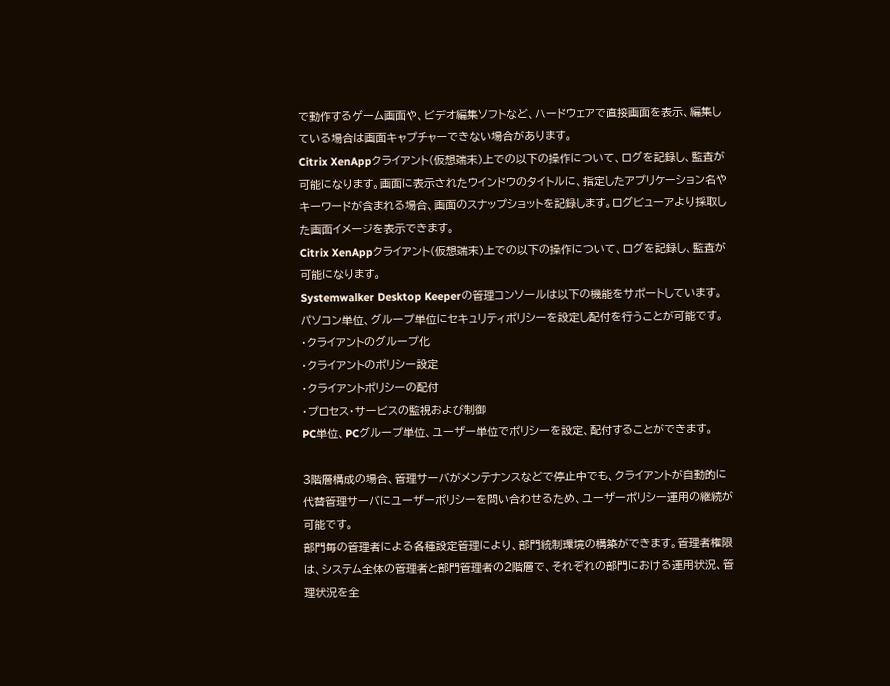で動作するゲーム画面や、ビデオ編集ソフトなど、ハードウェアで直接画面を表示、編集している場合は画面キャプチャーできない場合があります。
Citrix XenAppクライアント(仮想端末)上での以下の操作について、ログを記録し、監査が可能になります。画面に表示されたウインドウのタイトルに、指定したアプリケーション名やキーワードが含まれる場合、画面のスナップショットを記録します。ログビューアより採取した画面イメージを表示できます。
Citrix XenAppクライアント(仮想端末)上での以下の操作について、ログを記録し、監査が可能になります。
Systemwalker Desktop Keeperの管理コンソールは以下の機能をサポートしています。パソコン単位、グループ単位にセキュリティポリシーを設定し配付を行うことが可能です。
・クライアントのグループ化
・クライアントのポリシー設定
・クライアントポリシーの配付
・プロセス・サービスの監視および制御
PC単位、PCグループ単位、ユーザー単位でポリシーを設定、配付することができます。

3階層構成の場合、管理サーバがメンテナンスなどで停止中でも、クライアントが自動的に代替管理サーバにユーザーポリシーを問い合わせるため、ユーザーポリシー運用の継続が可能です。
部門毎の管理者による各種設定管理により、部門統制環境の構築ができます。管理者権限は、システム全体の管理者と部門管理者の2階層で、それぞれの部門における運用状況、管理状況を全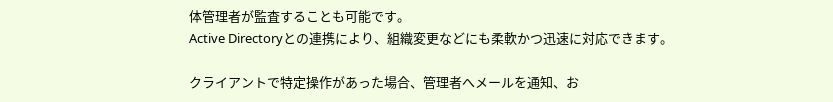体管理者が監査することも可能です。
Active Directoryとの連携により、組織変更などにも柔軟かつ迅速に対応できます。

クライアントで特定操作があった場合、管理者へメールを通知、お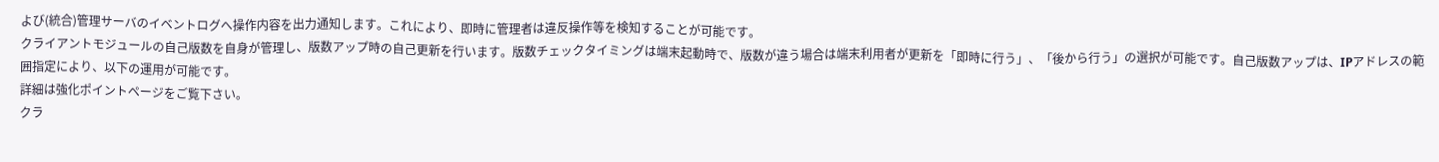よび(統合)管理サーバのイベントログへ操作内容を出力通知します。これにより、即時に管理者は違反操作等を検知することが可能です。
クライアントモジュールの自己版数を自身が管理し、版数アップ時の自己更新を行います。版数チェックタイミングは端末起動時で、版数が違う場合は端末利用者が更新を「即時に行う」、「後から行う」の選択が可能です。自己版数アップは、IPアドレスの範囲指定により、以下の運用が可能です。
詳細は強化ポイントページをご覧下さい。
クラ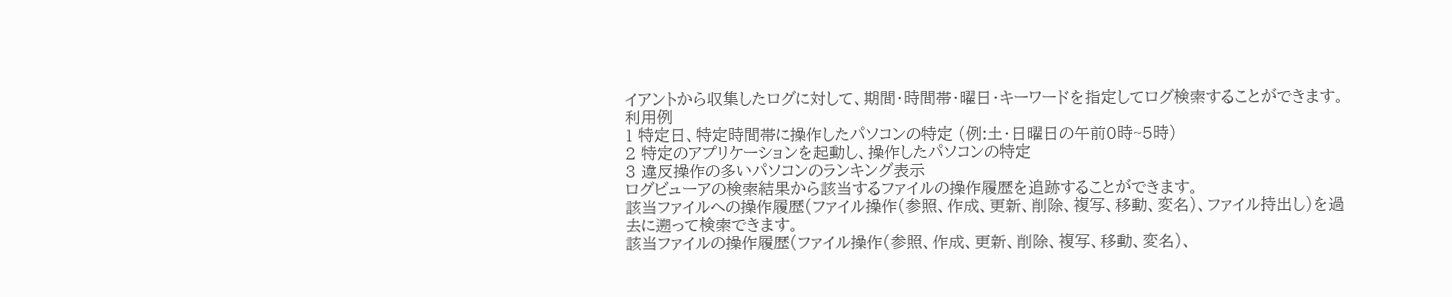イアントから収集したログに対して、期間・時間帯・曜日・キーワードを指定してログ検索することができます。
利用例
1 特定日、特定時間帯に操作したパソコンの特定 (例:土・日曜日の午前0時~5時)
2 特定のアプリケーションを起動し、操作したパソコンの特定
3 違反操作の多いパソコンのランキング表示
ログビューアの検索結果から該当するファイルの操作履歴を追跡することができます。
該当ファイルへの操作履歴(ファイル操作(参照、作成、更新、削除、複写、移動、変名)、ファイル持出し)を過去に遡って検索できます。
該当ファイルの操作履歴(ファイル操作(参照、作成、更新、削除、複写、移動、変名)、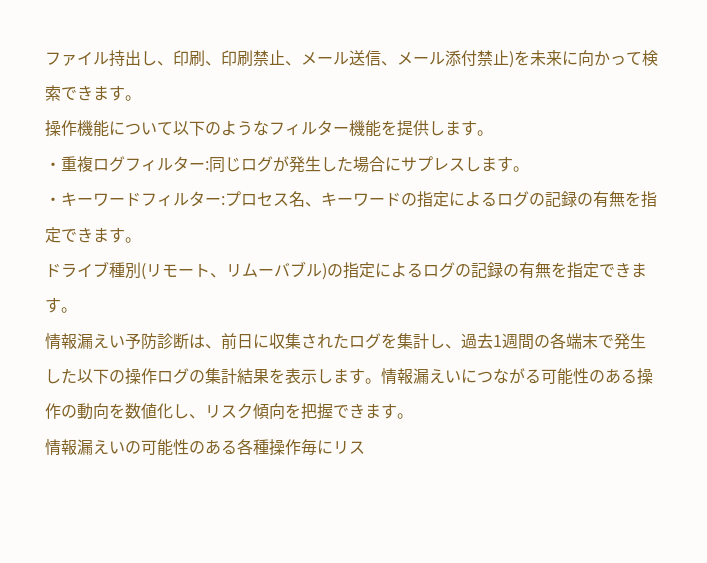ファイル持出し、印刷、印刷禁止、メール送信、メール添付禁止)を未来に向かって検索できます。
操作機能について以下のようなフィルター機能を提供します。
・重複ログフィルター:同じログが発生した場合にサプレスします。
・キーワードフィルター:プロセス名、キーワードの指定によるログの記録の有無を指定できます。
ドライブ種別(リモート、リムーバブル)の指定によるログの記録の有無を指定できます。
情報漏えい予防診断は、前日に収集されたログを集計し、過去1週間の各端末で発生した以下の操作ログの集計結果を表示します。情報漏えいにつながる可能性のある操作の動向を数値化し、リスク傾向を把握できます。
情報漏えいの可能性のある各種操作毎にリス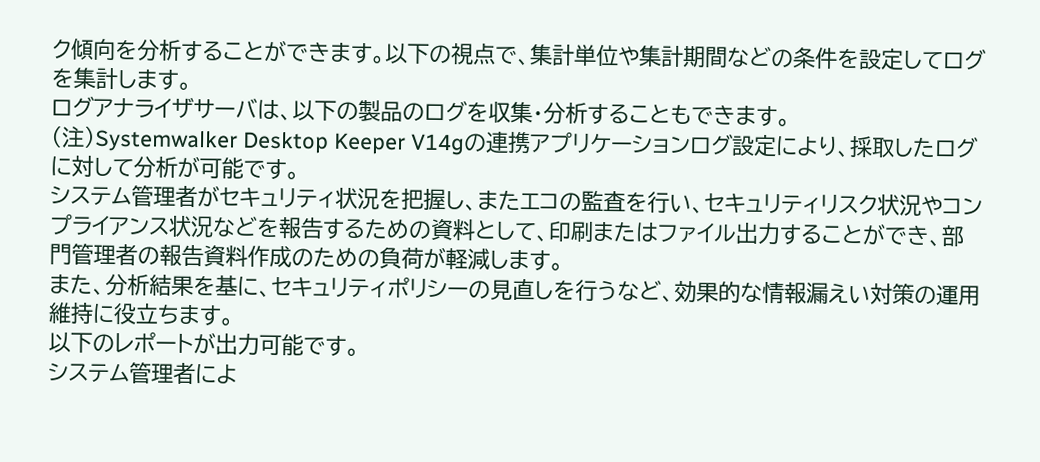ク傾向を分析することができます。以下の視点で、集計単位や集計期間などの条件を設定してログを集計します。
ログアナライザサーバは、以下の製品のログを収集・分析することもできます。
(注)Systemwalker Desktop Keeper V14gの連携アプリケーションログ設定により、採取したログに対して分析が可能です。
システム管理者がセキュリティ状況を把握し、またエコの監査を行い、セキュリティリスク状況やコンプライアンス状況などを報告するための資料として、印刷またはファイル出力することができ、部門管理者の報告資料作成のための負荷が軽減します。
また、分析結果を基に、セキュリティポリシーの見直しを行うなど、効果的な情報漏えい対策の運用維持に役立ちます。
以下のレポートが出力可能です。
システム管理者によ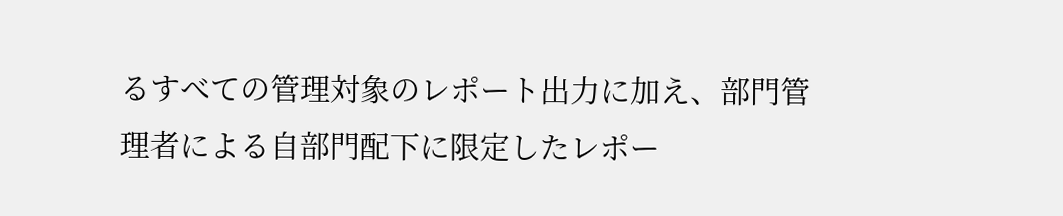るすべての管理対象のレポート出力に加え、部門管理者による自部門配下に限定したレポー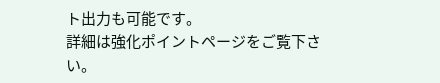ト出力も可能です。
詳細は強化ポイントページをご覧下さい。